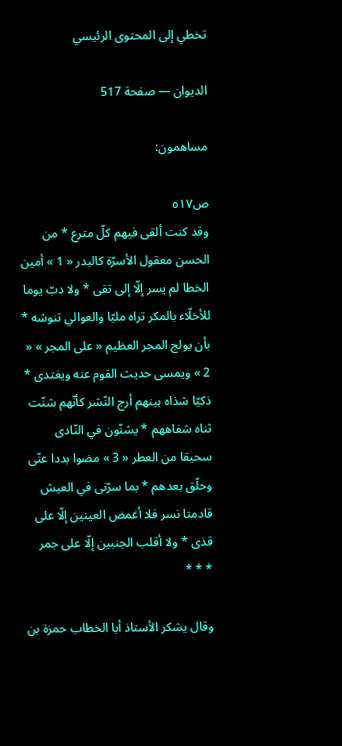تخطي إلى المحتوى الرئيسي

الديوان — صفحة 517

مساهمون:

ص٥١٧
وقد كنت ألقى فيهم كلّ مترع * من الحسن معقول الأسرّة كالبدر « 1 » أمين الخطا لم يسر إلّا إلى تقى * ولا دبّ يوما للأخلّاء بالمكر تراه مليّا والعوالي تنوشه * بأن يولج المجر العظيم « على المجر » « 2 » ويمسى حديث القوم عنه ويغتدى * ذكيّا شذاه بينهم أرج النّشر كأنّهم شنّت ثناه شفاههم * يشنّون في النّادى سحيقا من العطر « 3 » مضوا بددا عنّى وحلّق بعدهم * بما سرّنى في العيش قادمتا نسر فلا أغمض العينين إلّا على قذى * ولا أقلب الجنبين إلّا على جمر
* * *

وقال يشكر الأستاذ أبا الخطاب حمزة بن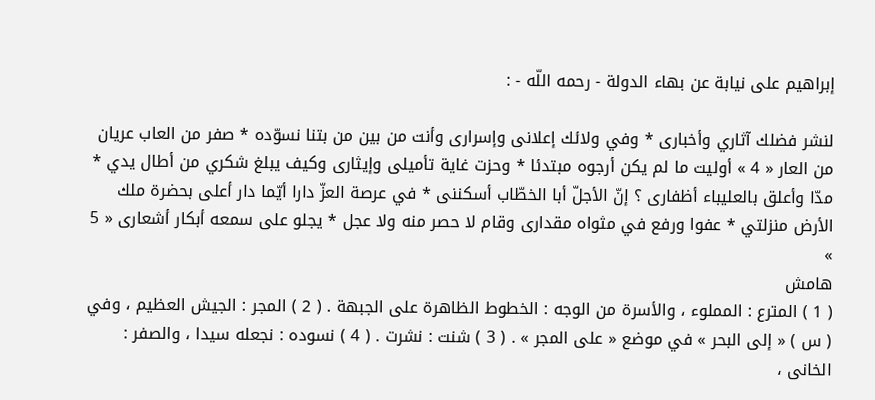إبراهيم على نيابة عن بهاء الدولة - رحمه اللّه - :

لنشر فضلك آثاري وأخبارى * وفي ولائك إعلانى وإسرارى وأنت من بين من بتنا نسوّده * صفر من العاب عريان من العار « 4 » أوليت ما لم يكن أرجوه مبتدئا * وحزت غاية تأميلى وإيثارى وكيف يبلغ شكري من أطال يدي * مدّا وأعلق بالعليباء أظفارى ؟ إنّ الأجلّ أبا الخطّاب أسكننى * في عرصة العزّ دارا أيّما دار أعلى بحضرة ملك الأرض منزلتي * عفوا ورفع في مثواه مقدارى وقام لا حصر منه ولا عجل * يجلو على سمعه أبكار أشعارى « 5 »
هامش
( 1 ) المترع : المملوء ، والأسرة من الوجه : الخطوط الظاهرة على الجبهة . ( 2 ) المجر : الجيش العظيم ، وفي ( س ) « إلى البحر » في موضع « على المجر » . ( 3 ) شنت : نشرت . ( 4 ) نسوده : نجعله سيدا ، والصفر : الخانى ،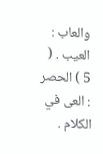والعاب : العيب . ( 5 ) الحصر : العى في الكلام .